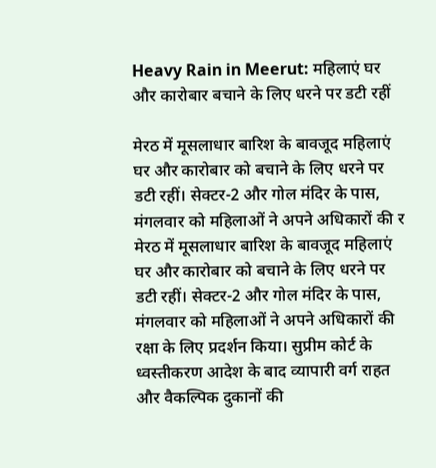Heavy Rain in Meerut: महिलाएं घर और कारोबार बचाने के लिए धरने पर डटी रहीं

मेरठ में मूसलाधार बारिश के बावजूद महिलाएं घर और कारोबार को बचाने के लिए धरने पर डटी रहीं। सेक्टर-2 और गोल मंदिर के पास, मंगलवार को महिलाओं ने अपने अधिकारों की र
मेरठ में मूसलाधार बारिश के बावजूद महिलाएं घर और कारोबार को बचाने के लिए धरने पर डटी रहीं। सेक्टर-2 और गोल मंदिर के पास, मंगलवार को महिलाओं ने अपने अधिकारों की रक्षा के लिए प्रदर्शन किया। सुप्रीम कोर्ट के ध्वस्तीकरण आदेश के बाद व्यापारी वर्ग राहत और वैकल्पिक दुकानों की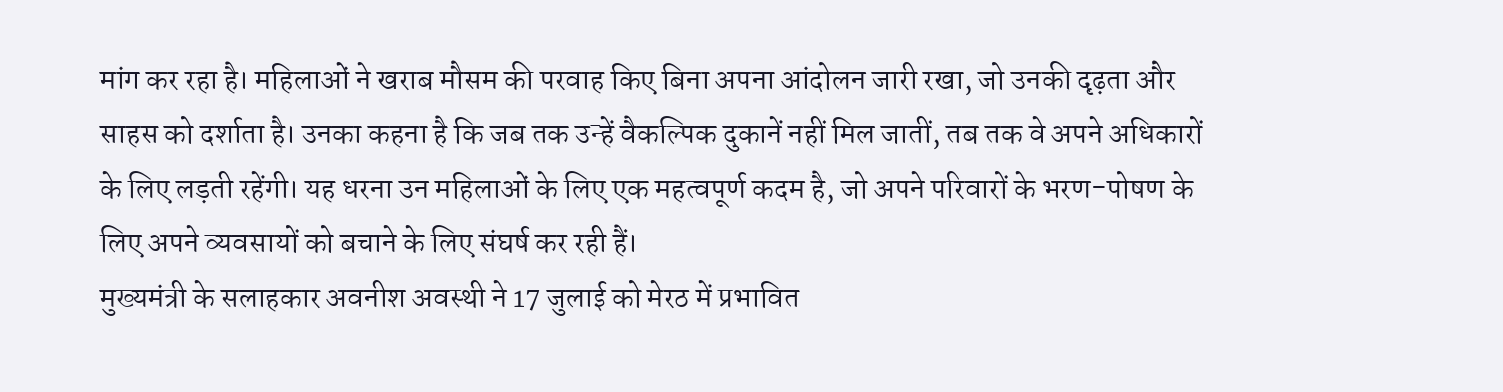मांग कर रहा है। महिलाओं ने खराब मौसम की परवाह किए बिना अपना आंदोलन जारी रखा, जो उनकी दृढ़ता और साहस को दर्शाता है। उनका कहना है कि जब तक उन्हें वैकल्पिक दुकानें नहीं मिल जातीं, तब तक वे अपने अधिकारों के लिए लड़ती रहेंगी। यह धरना उन महिलाओं के लिए एक महत्वपूर्ण कदम है, जो अपने परिवारों के भरण-पोषण के लिए अपने व्यवसायों को बचाने के लिए संघर्ष कर रही हैं।
मुख्यमंत्री के सलाहकार अवनीश अवस्थी ने 17 जुलाई को मेरठ में प्रभावित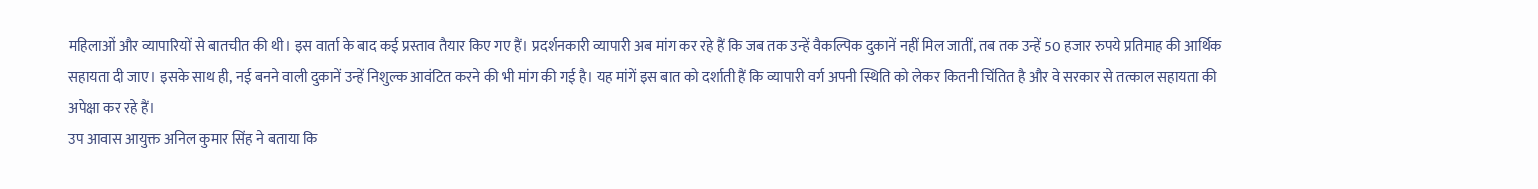महिलाओं और व्यापारियों से बातचीत की थी। इस वार्ता के बाद कई प्रस्ताव तैयार किए गए हैं। प्रदर्शनकारी व्यापारी अब मांग कर रहे हैं कि जब तक उन्हें वैकल्पिक दुकानें नहीं मिल जातीं, तब तक उन्हें 50 हजार रुपये प्रतिमाह की आर्थिक सहायता दी जाए। इसके साथ ही, नई बनने वाली दुकानें उन्हें निशुल्क आवंटित करने की भी मांग की गई है। यह मांगें इस बात को दर्शाती हैं कि व्यापारी वर्ग अपनी स्थिति को लेकर कितनी चिंतित है और वे सरकार से तत्काल सहायता की अपेक्षा कर रहे हैं।
उप आवास आयुक्त अनिल कुमार सिंह ने बताया कि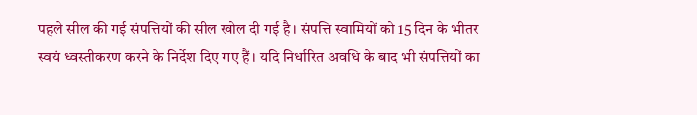पहले सील की गई संपत्तियों की सील खोल दी गई है। संपत्ति स्वामियों को 15 दिन के भीतर स्वयं ध्वस्तीकरण करने के निर्देश दिए गए हैं। यदि निर्धारित अवधि के बाद भी संपत्तियों का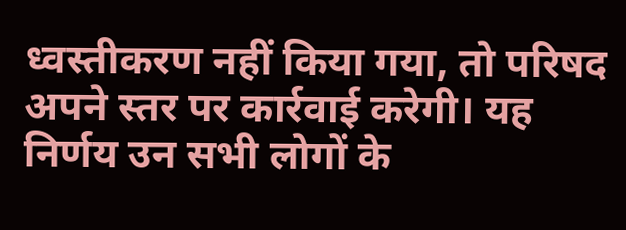ध्वस्तीकरण नहीं किया गया, तो परिषद अपने स्तर पर कार्रवाई करेगी। यह निर्णय उन सभी लोगों के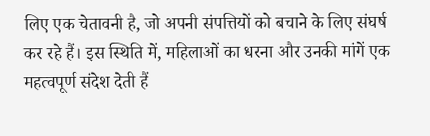लिए एक चेतावनी है, जो अपनी संपत्तियों को बचाने के लिए संघर्ष कर रहे हैं। इस स्थिति में, महिलाओं का धरना और उनकी मांगें एक महत्वपूर्ण संदेश देती हैं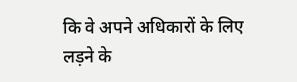कि वे अपने अधिकारों के लिए लड़ने के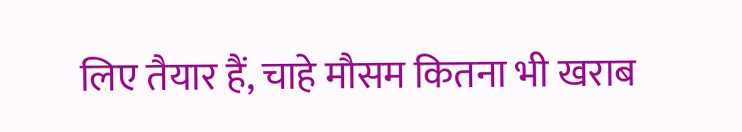लिए तैयार हैं, चाहे मौसम कितना भी खराब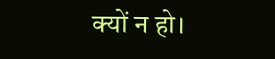क्यों न हो।